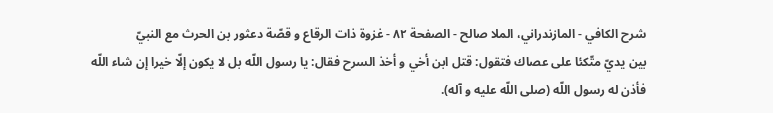شرح الكافي - المازندراني، الملا صالح - الصفحة ٨٢ - غزوة ذات الرقاع و قصّة دعثور بن الحرث مع النبيّ
بين يديّ متّكئا على عصاك فتقول: قتل ابن أخي و أخذ السرح فقال: يا رسول اللّه بل لا يكون إلّا خيرا إن شاء اللّه فأذن له رسول اللّه (صلى اللّه عليه و آله).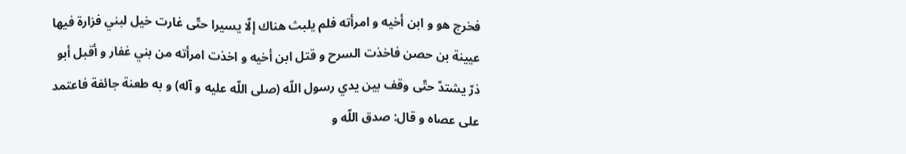فخرج هو و ابن أخيه و امرأته فلم يلبث هناك إلّا يسيرا حتّى غارت خيل لبني فزارة فيها عيينة بن حصن فاخذت السرح و قتل ابن أخيه و اخذت امرأته من بني غفار و أقبل أبو ذرّ يشتدّ حتّى وقف بين يدي رسول اللّه (صلى اللّه عليه و آله) و به طعنة جائفة فاعتمد على عصاه و قال: صدق اللّه و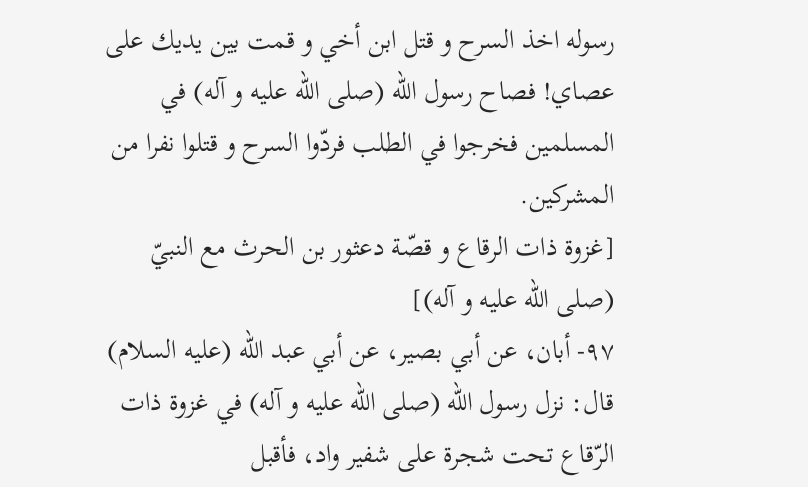رسوله اخذ السرح و قتل ابن أخي و قمت بين يديك على عصاي! فصاح رسول اللّه (صلى اللّه عليه و آله) في المسلمين فخرجوا في الطلب فردّوا السرح و قتلوا نفرا من المشركين.
[غزوة ذات الرقاع و قصّة دعثور بن الحرث مع النبيّ (صلى اللّه عليه و آله)]
٩٧- أبان، عن أبي بصير، عن أبي عبد اللّه (عليه السلام) قال: نزل رسول اللّه (صلى اللّه عليه و آله) في غزوة ذات الرّقاع تحت شجرة على شفير واد، فأقبل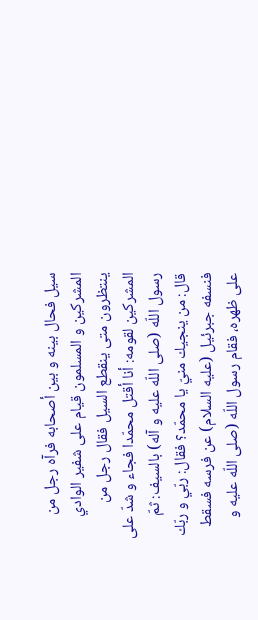سيل فحال بينه و بين أصحابه فرآه رجل من المشركين و المسلمون قيام على شفير الوادي ينتظرون متى ينقطع السيل فقال رجل من المشركين لقومه: أنا أقتل محمّدا فجاء و شدّ على رسول اللّه (صلى اللّه عليه و آله) بالسيف: ثمّ قال: من ينجيك منيّ يا محمّد؟ فقال: ربّي و ربّك فنسفه جبرئيل (عليه السلام) عن فرسه فسقط على ظهره، فقام رسول اللّه (صلى اللّه عليه و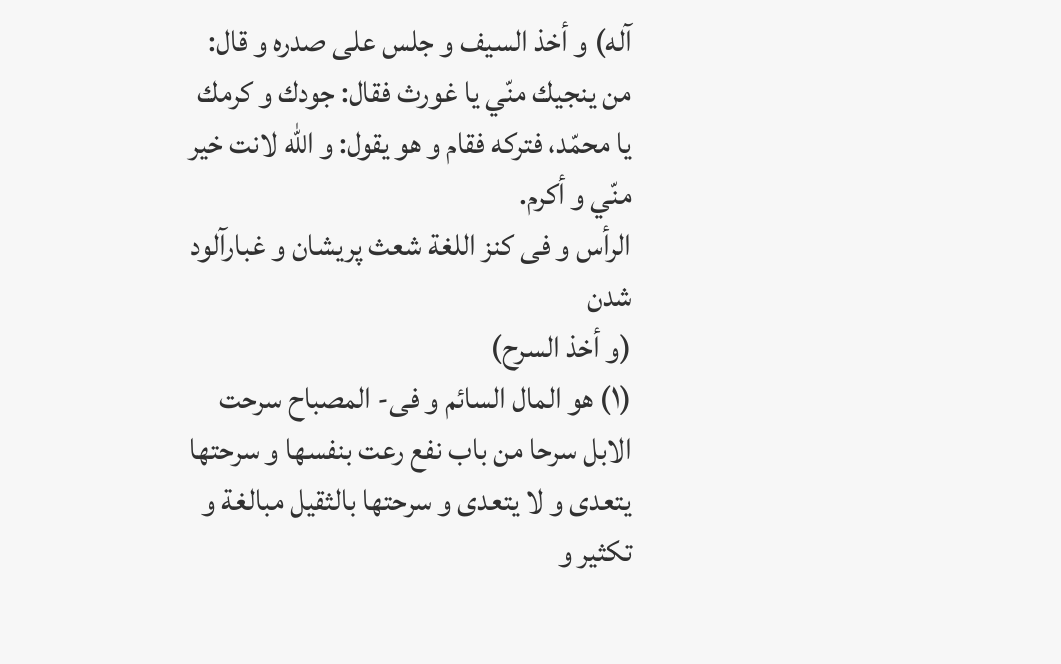آله) و أخذ السيف و جلس على صدره و قال:
من ينجيك منّي يا غورث فقال: جودك و كرمك يا محمّد، فتركه فقام و هو يقول: و اللّه لانت خير منّي و أكرم.
الرأس و فى كنز اللغة شعث پريشان و غبارآلود شدن
(و أخذ السرح)
(١) هو المال السائم و فى- المصباح سرحت الابل سرحا من باب نفع رعت بنفسها و سرحتها يتعدى و لا يتعدى و سرحتها بالثقيل مبالغة و تكثير و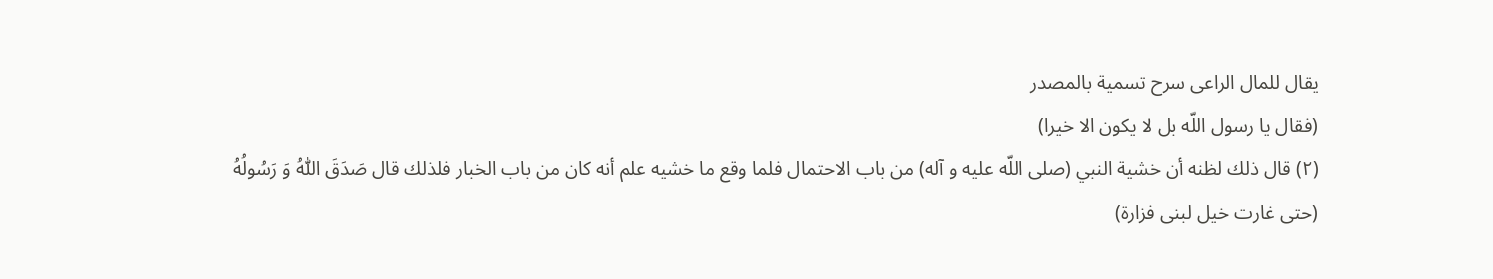يقال للمال الراعى سرح تسمية بالمصدر
(فقال يا رسول اللّه بل لا يكون الا خيرا)
(٢) قال ذلك لظنه أن خشية النبي (صلى اللّه عليه و آله) من باب الاحتمال فلما وقع ما خشيه علم أنه كان من باب الخبار فلذلك قال صَدَقَ اللّٰهُ وَ رَسُولُهُ
(حتى غارت خيل لبنى فزارة)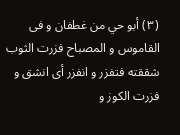(٣) أبو حي من غطفان و فى القاموس و المصباح فزرت الثوب شققته فتفزر و انفزر أى انشق و فزرت الكوز و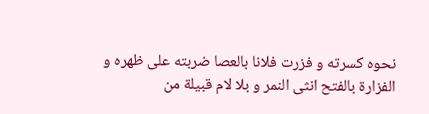نحوه كسرته و فزرت فلانا بالعصا ضربته على ظهره و الفزارة بالفتح انثى النمر و بلا لام قبيلة من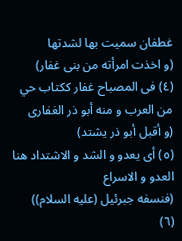غطفان سميت بها لشدتها
(و اخذت امرأته من بنى غفار)
(٤) فى المصباح غفار ككتاب حي من العرب و منه أبو ذر الغفارى
(و أقبل أبو ذر يشتد)
(٥) أى يعدو و الشد و الاشتداد هنا العدو و الاسراع
(فنسفه جبرئيل (عليه السلام))
(٦)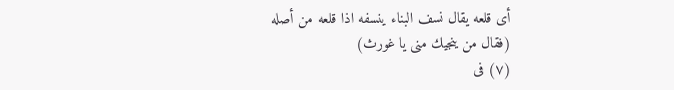أى قلعه يقال نسف البناء ينسفه اذا قلعه من أصله
(فقال من ينجيك منى يا غورث)
(٧) فى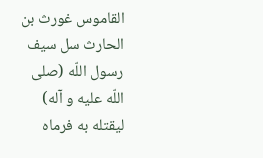القاموس غورث بن الحارث سل سيف رسول اللّه (صلى اللّه عليه و آله) ليقتله به فرماه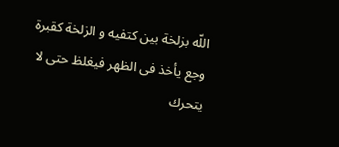اللّه بزلخة بين كتفيه و الزلخة كقبرة وجع يأخذ فى الظهر فيغلظ حتى لا يتحرك